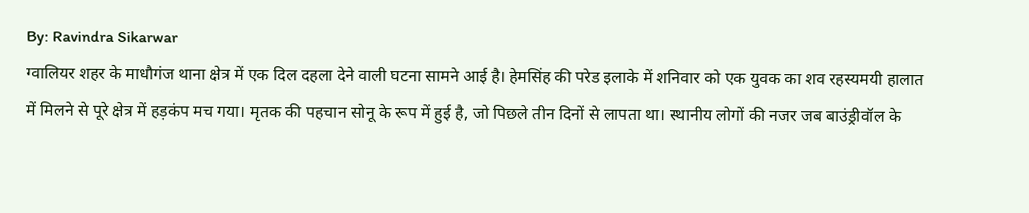By: Ravindra Sikarwar
ग्वालियर शहर के माधौगंज थाना क्षेत्र में एक दिल दहला देने वाली घटना सामने आई है। हेमसिंह की परेड इलाके में शनिवार को एक युवक का शव रहस्यमयी हालात में मिलने से पूरे क्षेत्र में हड़कंप मच गया। मृतक की पहचान सोनू के रूप में हुई है, जो पिछले तीन दिनों से लापता था। स्थानीय लोगों की नजर जब बाउंड्रीवॉल के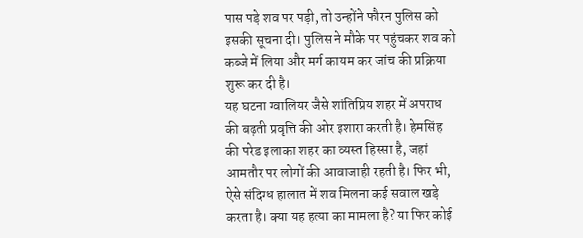पास पड़े शव पर पड़ी, तो उन्होंने फौरन पुलिस को इसकी सूचना दी। पुलिस ने मौके पर पहुंचकर शव को कब्जे में लिया और मर्ग कायम कर जांच की प्रक्रिया शुरू कर दी है।
यह घटना ग्वालियर जैसे शांतिप्रिय शहर में अपराध की बढ़ती प्रवृत्ति की ओर इशारा करती है। हेमसिंह की परेड इलाका शहर का व्यस्त हिस्सा है, जहां आमतौर पर लोगों की आवाजाही रहती है। फिर भी, ऐसे संदिग्ध हालात में शव मिलना कई सवाल खड़े करता है। क्या यह हत्या का मामला है? या फिर कोई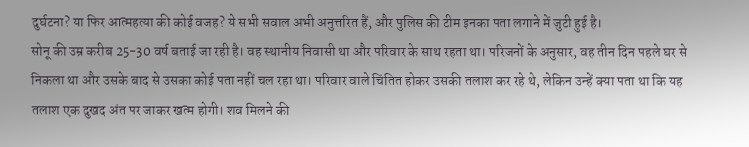दुर्घटना? या फिर आत्महत्या की कोई वजह? ये सभी सवाल अभी अनुत्तरित हैं, और पुलिस की टीम इनका पता लगाने में जुटी हुई है।
सोनू की उम्र करीब 25-30 वर्ष बताई जा रही है। वह स्थानीय निवासी था और परिवार के साथ रहता था। परिजनों के अनुसार, वह तीन दिन पहले घर से निकला था और उसके बाद से उसका कोई पता नहीं चल रहा था। परिवार वाले चिंतित होकर उसकी तलाश कर रहे थे, लेकिन उन्हें क्या पता था कि यह तलाश एक दुखद अंत पर जाकर खत्म होगी। शव मिलने की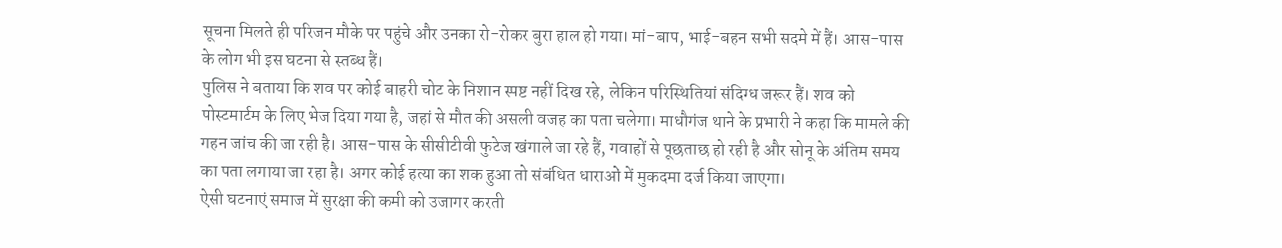सूचना मिलते ही परिजन मौके पर पहुंचे और उनका रो-रोकर बुरा हाल हो गया। मां-बाप, भाई-बहन सभी सदमे में हैं। आस-पास के लोग भी इस घटना से स्तब्ध हैं।
पुलिस ने बताया कि शव पर कोई बाहरी चोट के निशान स्पष्ट नहीं दिख रहे, लेकिन परिस्थितियां संदिग्ध जरूर हैं। शव को पोस्टमार्टम के लिए भेज दिया गया है, जहां से मौत की असली वजह का पता चलेगा। माधौगंज थाने के प्रभारी ने कहा कि मामले की गहन जांच की जा रही है। आस-पास के सीसीटीवी फुटेज खंगाले जा रहे हैं, गवाहों से पूछताछ हो रही है और सोनू के अंतिम समय का पता लगाया जा रहा है। अगर कोई हत्या का शक हुआ तो संबंधित धाराओं में मुकदमा दर्ज किया जाएगा।
ऐसी घटनाएं समाज में सुरक्षा की कमी को उजागर करती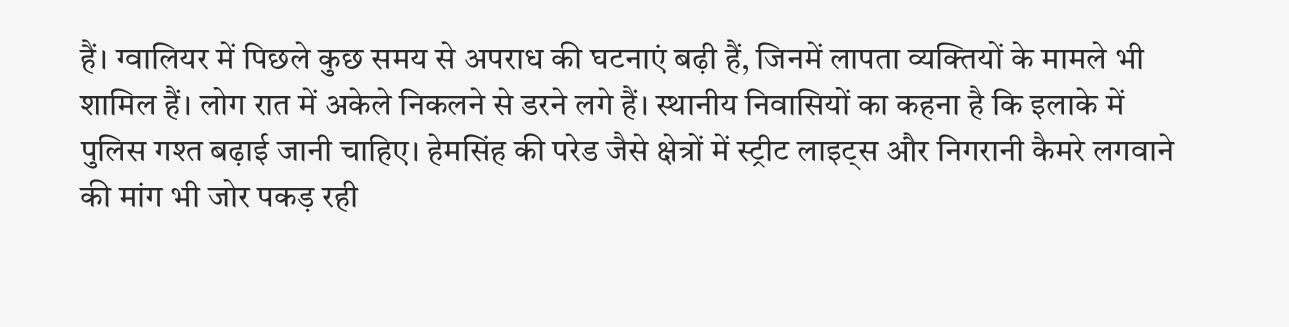हैं। ग्वालियर में पिछले कुछ समय से अपराध की घटनाएं बढ़ी हैं, जिनमें लापता व्यक्तियों के मामले भी शामिल हैं। लोग रात में अकेले निकलने से डरने लगे हैं। स्थानीय निवासियों का कहना है कि इलाके में पुलिस गश्त बढ़ाई जानी चाहिए। हेमसिंह की परेड जैसे क्षेत्रों में स्ट्रीट लाइट्स और निगरानी कैमरे लगवाने की मांग भी जोर पकड़ रही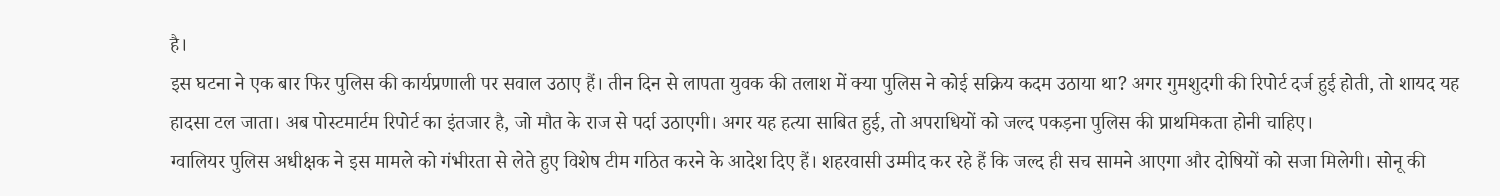है।
इस घटना ने एक बार फिर पुलिस की कार्यप्रणाली पर सवाल उठाए हैं। तीन दिन से लापता युवक की तलाश में क्या पुलिस ने कोई सक्रिय कदम उठाया था? अगर गुमशुदगी की रिपोर्ट दर्ज हुई होती, तो शायद यह हादसा टल जाता। अब पोस्टमार्टम रिपोर्ट का इंतजार है, जो मौत के राज से पर्दा उठाएगी। अगर यह हत्या साबित हुई, तो अपराधियों को जल्द पकड़ना पुलिस की प्राथमिकता होनी चाहिए।
ग्वालियर पुलिस अधीक्षक ने इस मामले को गंभीरता से लेते हुए विशेष टीम गठित करने के आदेश दिए हैं। शहरवासी उम्मीद कर रहे हैं कि जल्द ही सच सामने आएगा और दोषियों को सजा मिलेगी। सोनू की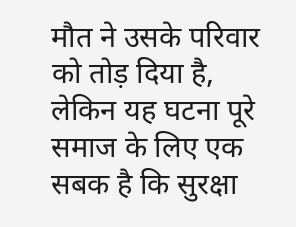मौत ने उसके परिवार को तोड़ दिया है, लेकिन यह घटना पूरे समाज के लिए एक सबक है कि सुरक्षा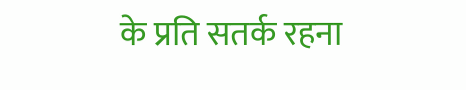के प्रति सतर्क रहना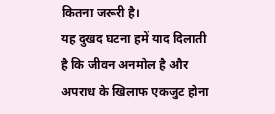कितना जरूरी है।
यह दुखद घटना हमें याद दिलाती है कि जीवन अनमोल है और अपराध के खिलाफ एकजुट होना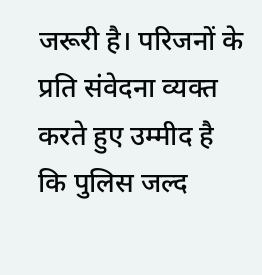जरूरी है। परिजनों के प्रति संवेदना व्यक्त करते हुए उम्मीद है कि पुलिस जल्द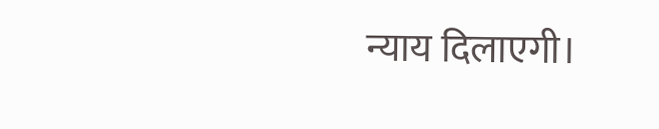न्याय दिलाएगी।